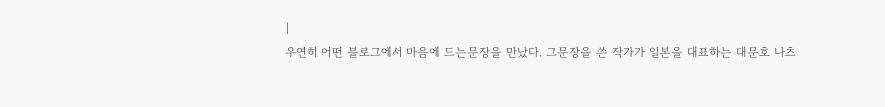|
우연히 어떤 블로그에서 마음에 드는문장을 만났다. 그문장을 쓴 작가가 일본을 대표하는 대문호 나츠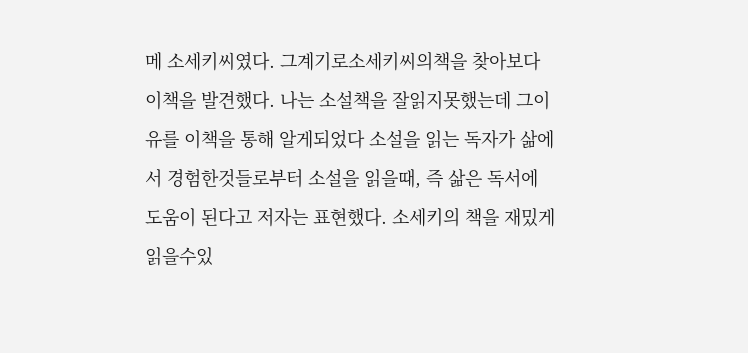메 소세키씨였다. 그계기로소세키씨의책을 찾아보다 이책을 발견했다. 나는 소설책을 잘읽지못했는데 그이유를 이책을 통해 알게되었다 소설을 읽는 독자가 삶에서 경험한것들로부터 소설을 읽을때, 즉 삶은 독서에 도움이 된다고 저자는 표현했다. 소세키의 책을 재밌게읽을수있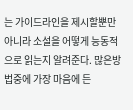는 가이드라인을 제시할뿐만아니라 소설을 어떻게 능동적으로 읽는지 알려준다. 많은방법중에 가장 마음에 든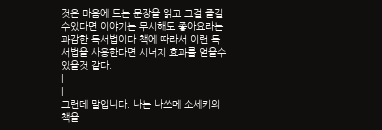것은 마음에 드는 문장을 읽고 그걸 즐길수있다면 이야기는 무시해도 좋아요라는과감한 독서법이다 책에 따라서 이런 독서법을 사용한다면 시너지 효과를 얻을수있을것 같다.
|
|
그런데 말입니다. 나는 나쓰메 소세키의 책을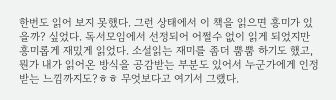한번도 읽어 보지 못했다. 그런 상태에서 이 책을 읽으면 흥미가 있을까? 싶었다. 독서모임에서 선정되어 어쩔수 없이 읽게 되었지만 흥미롭게 재밌게 읽었다. 소설읽는 재미를 좀더 뿜뿜 하기도 했고, 뭔가 내가 읽어온 방식을 공감받는 부분도 있어서 누군가에게 인정받는 느낌까지도?ㅎㅎ 무엇보다고 여기서 그랬다.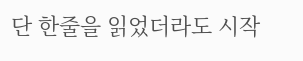단 한줄을 읽었더라도 시작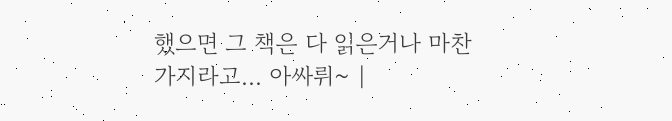했으면 그 책은 다 읽은거나 마찬가지라고... 아싸뤼~ |